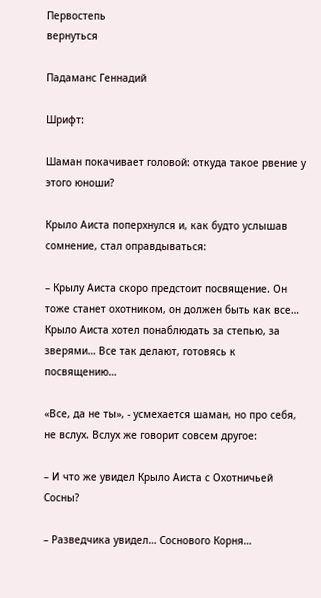Первостепь
вернуться

Падаманс Геннадий

Шрифт:

Шаман покачивает головой: откуда такое рвение у этого юноши?

Крыло Аиста поперхнулся и, как будто услышав сомнение, стал оправдываться:

– Крылу Аиста скоро предстоит посвящение. Он тоже станет охотником, он должен быть как все… Крыло Аиста хотел понаблюдать за степью, за зверями… Все так делают, готовясь к посвящению…

«Все, да не ты», - усмехается шаман, но про себя, не вслух. Вслух же говорит совсем другое:

– И что же увидел Крыло Аиста с Охотничьей Сосны?

– Разведчика увидел… Соснового Корня…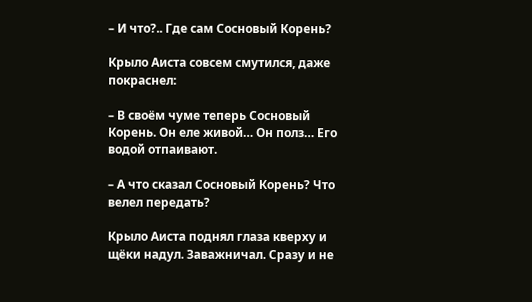– И что?.. Где сам Сосновый Корень?

Крыло Аиста совсем смутился, даже покраснел:

– В своём чуме теперь Сосновый Корень. Он еле живой… Он полз… Его водой отпаивают.

– А что сказал Сосновый Корень? Что велел передать?

Крыло Аиста поднял глаза кверху и щёки надул. Заважничал. Сразу и не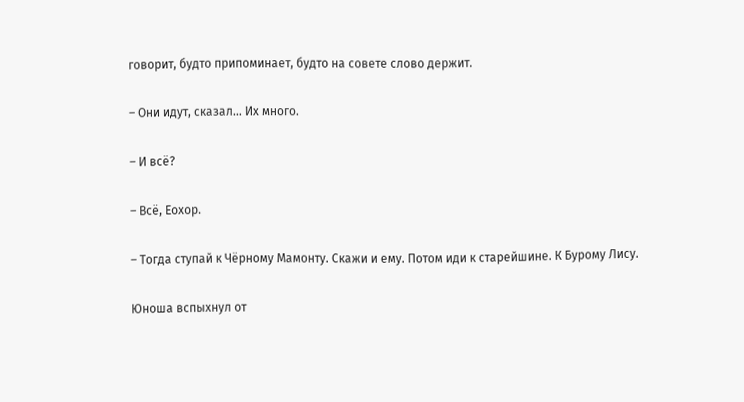говорит, будто припоминает, будто на совете слово держит.

– Они идут, сказал… Их много.

– И всё?

– Всё, Еохор.

– Тогда ступай к Чёрному Мамонту. Скажи и ему. Потом иди к старейшине. К Бурому Лису.

Юноша вспыхнул от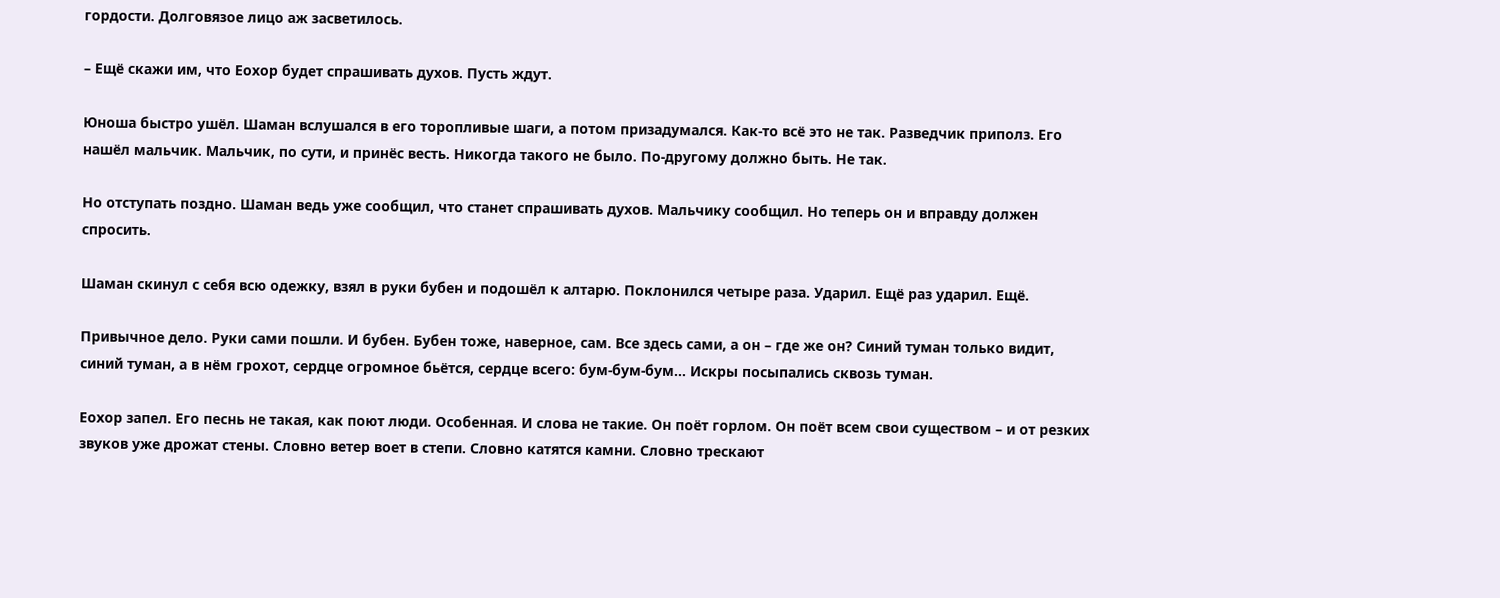гордости. Долговязое лицо аж засветилось.

– Ещё скажи им, что Еохор будет спрашивать духов. Пусть ждут.

Юноша быстро ушёл. Шаман вслушался в его торопливые шаги, а потом призадумался. Как-то всё это не так. Разведчик приполз. Его нашёл мальчик. Мальчик, по сути, и принёс весть. Никогда такого не было. По-другому должно быть. Не так.

Но отступать поздно. Шаман ведь уже сообщил, что станет спрашивать духов. Мальчику сообщил. Но теперь он и вправду должен спросить.

Шаман скинул с себя всю одежку, взял в руки бубен и подошёл к алтарю. Поклонился четыре раза. Ударил. Ещё раз ударил. Ещё.

Привычное дело. Руки сами пошли. И бубен. Бубен тоже, наверное, сам. Все здесь сами, а он – где же он? Синий туман только видит, синий туман, а в нём грохот, сердце огромное бьётся, сердце всего: бум-бум-бум… Искры посыпались сквозь туман.

Еохор запел. Его песнь не такая, как поют люди. Особенная. И слова не такие. Он поёт горлом. Он поёт всем свои существом – и от резких звуков уже дрожат стены. Словно ветер воет в степи. Словно катятся камни. Словно трескают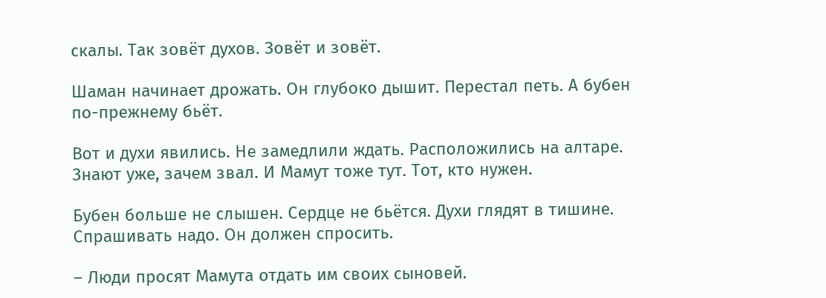скалы. Так зовёт духов. Зовёт и зовёт.

Шаман начинает дрожать. Он глубоко дышит. Перестал петь. А бубен по-прежнему бьёт.

Вот и духи явились. Не замедлили ждать. Расположились на алтаре. Знают уже, зачем звал. И Мамут тоже тут. Тот, кто нужен.

Бубен больше не слышен. Сердце не бьётся. Духи глядят в тишине. Спрашивать надо. Он должен спросить.

– Люди просят Мамута отдать им своих сыновей.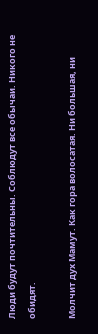Люди будут почтительны. Соблюдут все обычаи. Никого не обидят.

Молчит дух Мамут. Как гора волосатая. Ни большая, ни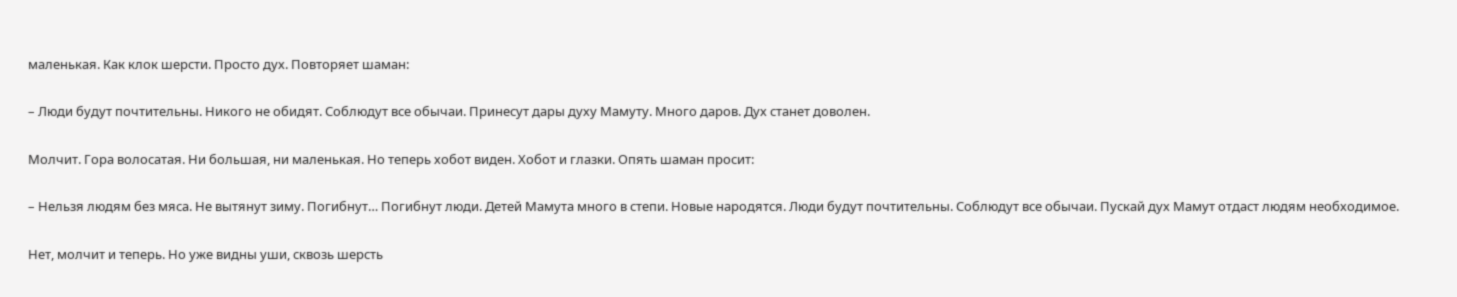маленькая. Как клок шерсти. Просто дух. Повторяет шаман:

– Люди будут почтительны. Никого не обидят. Соблюдут все обычаи. Принесут дары духу Мамуту. Много даров. Дух станет доволен.

Молчит. Гора волосатая. Ни большая, ни маленькая. Но теперь хобот виден. Хобот и глазки. Опять шаман просит:

– Нельзя людям без мяса. Не вытянут зиму. Погибнут… Погибнут люди. Детей Мамута много в степи. Новые народятся. Люди будут почтительны. Соблюдут все обычаи. Пускай дух Мамут отдаст людям необходимое.

Нет, молчит и теперь. Но уже видны уши, сквозь шерсть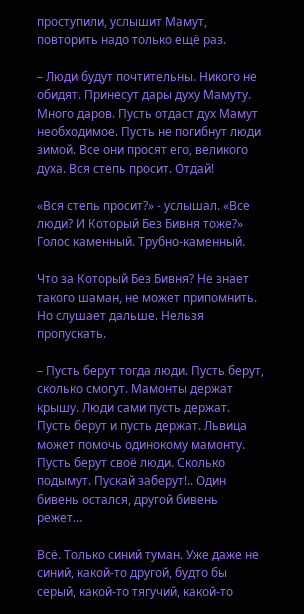проступили, услышит Мамут, повторить надо только ещё раз.

– Люди будут почтительны. Никого не обидят. Принесут дары духу Мамуту. Много даров. Пусть отдаст дух Мамут необходимое. Пусть не погибнут люди зимой. Все они просят его, великого духа. Вся степь просит. Отдай!

«Вся степь просит?» - услышал. «Все люди? И Который Без Бивня тоже?» Голос каменный. Трубно-каменный.

Что за Который Без Бивня? Не знает такого шаман, не может припомнить. Но слушает дальше. Нельзя пропускать.

– Пусть берут тогда люди. Пусть берут, сколько смогут. Мамонты держат крышу. Люди сами пусть держат. Пусть берут и пусть держат. Львица может помочь одинокому мамонту. Пусть берут своё люди. Сколько подымут. Пускай заберут!.. Один бивень остался, другой бивень режет…

Всё. Только синий туман. Уже даже не синий, какой-то другой, будто бы серый, какой-то тягучий, какой-то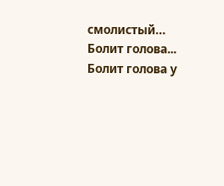смолистый… Болит голова... Болит голова у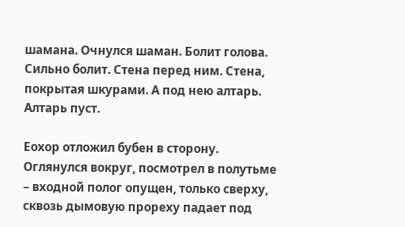шамана. Очнулся шаман. Болит голова. Сильно болит. Стена перед ним. Стена, покрытая шкурами. А под нею алтарь. Алтарь пуст.

Еохор отложил бубен в сторону. Оглянулся вокруг, посмотрел в полутьме – входной полог опущен, только сверху, сквозь дымовую прореху падает под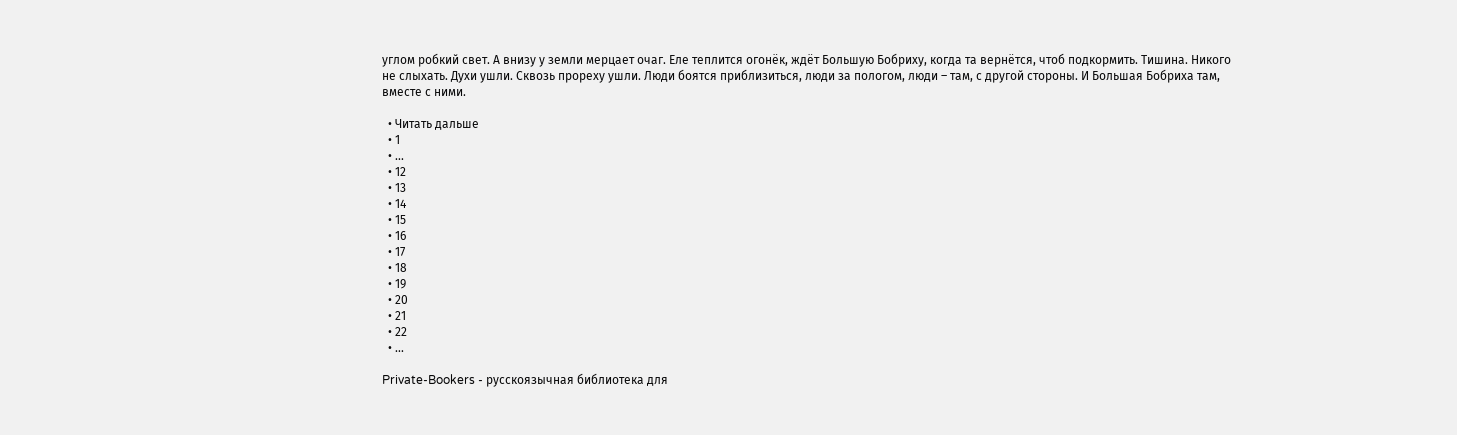углом робкий свет. А внизу у земли мерцает очаг. Еле теплится огонёк, ждёт Большую Бобриху, когда та вернётся, чтоб подкормить. Тишина. Никого не слыхать. Духи ушли. Сквозь прореху ушли. Люди боятся приблизиться, люди за пологом, люди – там, с другой стороны. И Большая Бобриха там, вместе с ними.

  • Читать дальше
  • 1
  • ...
  • 12
  • 13
  • 14
  • 15
  • 16
  • 17
  • 18
  • 19
  • 20
  • 21
  • 22
  • ...

Private-Bookers - русскоязычная библиотека для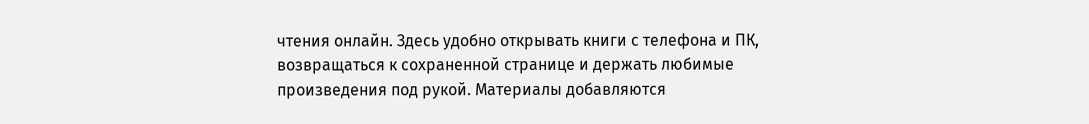чтения онлайн. Здесь удобно открывать книги с телефона и ПК, возвращаться к сохраненной странице и держать любимые произведения под рукой. Материалы добавляются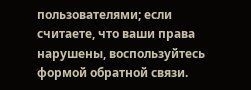пользователями; если считаете, что ваши права нарушены, воспользуйтесь формой обратной связи.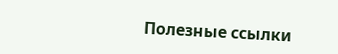Полезные ссылки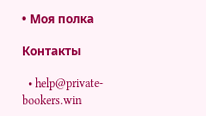• Моя полка

Контакты

  • help@private-bookers.win